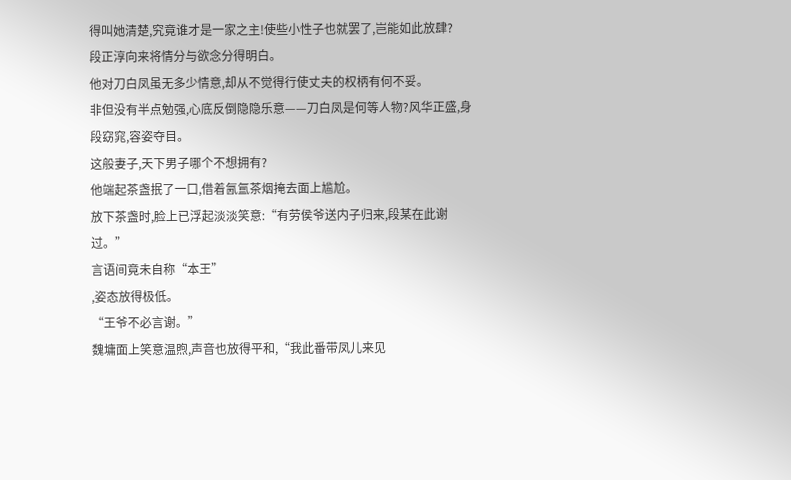得叫她清楚,究竟谁才是一家之主!使些小性子也就罢了,岂能如此放肆?
段正淳向来将情分与欲念分得明白。
他对刀白凤虽无多少情意,却从不觉得行使丈夫的权柄有何不妥。
非但没有半点勉强,心底反倒隐隐乐意——刀白凤是何等人物?风华正盛,身段窈窕,容姿夺目。
这般妻子,天下男子哪个不想拥有?
他端起茶盏抿了一口,借着氤氲茶烟掩去面上尴尬。
放下茶盏时,脸上已浮起淡淡笑意:“有劳侯爷送内子归来,段某在此谢过。”
言语间竟未自称“本王”
,姿态放得极低。
“王爷不必言谢。”
魏墉面上笑意温煦,声音也放得平和,“我此番带凤儿来见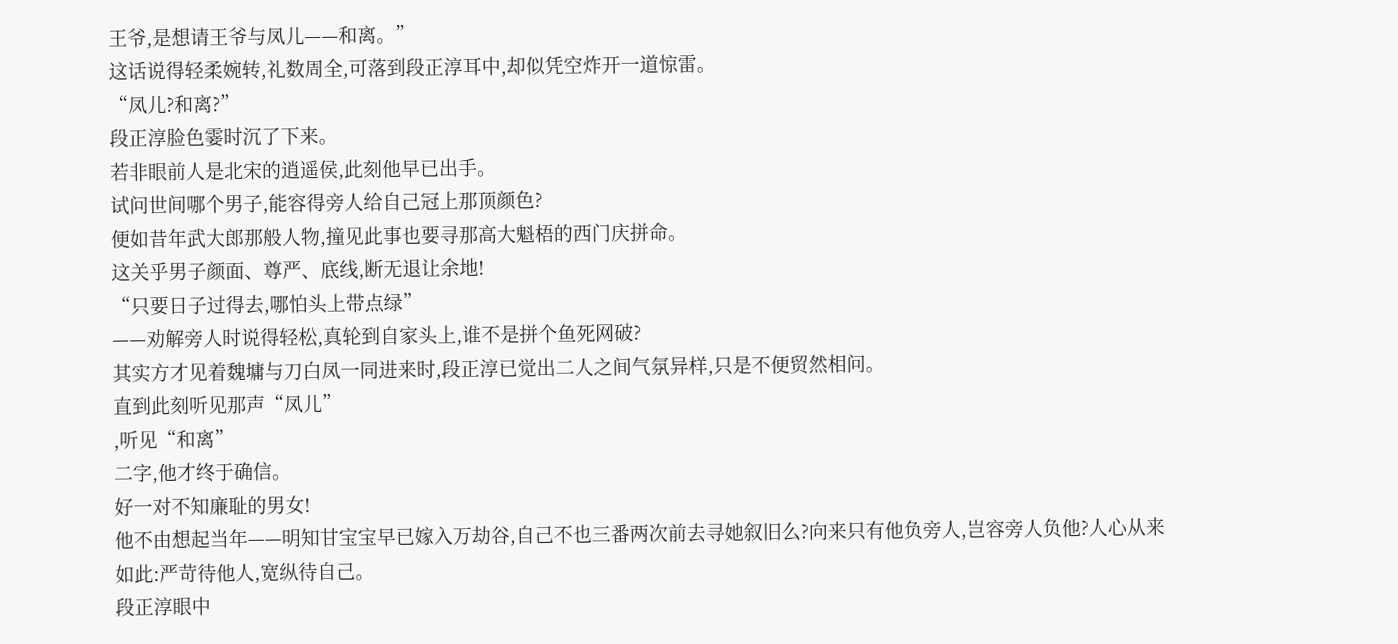王爷,是想请王爷与凤儿——和离。”
这话说得轻柔婉转,礼数周全,可落到段正淳耳中,却似凭空炸开一道惊雷。
“凤儿?和离?”
段正淳脸色霎时沉了下来。
若非眼前人是北宋的逍遥侯,此刻他早已出手。
试问世间哪个男子,能容得旁人给自己冠上那顶颜色?
便如昔年武大郎那般人物,撞见此事也要寻那高大魁梧的西门庆拼命。
这关乎男子颜面、尊严、底线,断无退让余地!
“只要日子过得去,哪怕头上带点绿”
——劝解旁人时说得轻松,真轮到自家头上,谁不是拼个鱼死网破?
其实方才见着魏墉与刀白凤一同进来时,段正淳已觉出二人之间气氛异样,只是不便贸然相问。
直到此刻听见那声“凤儿”
,听见“和离”
二字,他才终于确信。
好一对不知廉耻的男女!
他不由想起当年——明知甘宝宝早已嫁入万劫谷,自己不也三番两次前去寻她叙旧么?向来只有他负旁人,岂容旁人负他?人心从来如此:严苛待他人,宽纵待自己。
段正淳眼中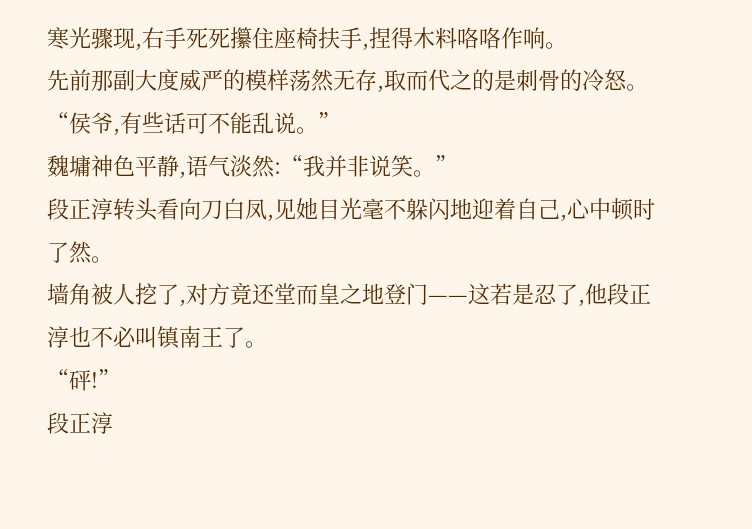寒光骤现,右手死死攥住座椅扶手,捏得木料咯咯作响。
先前那副大度威严的模样荡然无存,取而代之的是刺骨的冷怒。
“侯爷,有些话可不能乱说。”
魏墉神色平静,语气淡然:“我并非说笑。”
段正淳转头看向刀白凤,见她目光毫不躲闪地迎着自己,心中顿时了然。
墙角被人挖了,对方竟还堂而皇之地登门——这若是忍了,他段正淳也不必叫镇南王了。
“砰!”
段正淳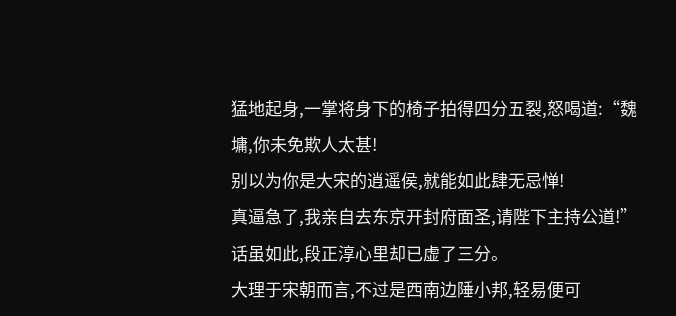猛地起身,一掌将身下的椅子拍得四分五裂,怒喝道:“魏墉,你未免欺人太甚!
别以为你是大宋的逍遥侯,就能如此肆无忌惮!
真逼急了,我亲自去东京开封府面圣,请陛下主持公道!”
话虽如此,段正淳心里却已虚了三分。
大理于宋朝而言,不过是西南边陲小邦,轻易便可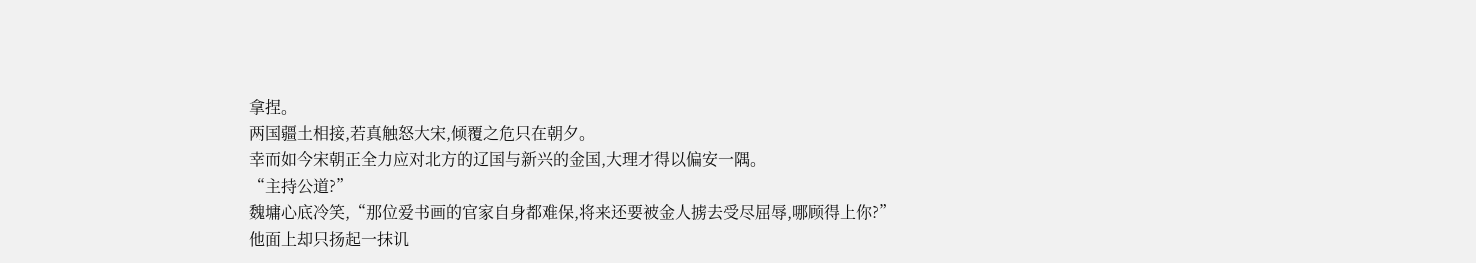拿捏。
两国疆土相接,若真触怒大宋,倾覆之危只在朝夕。
幸而如今宋朝正全力应对北方的辽国与新兴的金国,大理才得以偏安一隅。
“主持公道?”
魏墉心底冷笑,“那位爱书画的官家自身都难保,将来还要被金人掳去受尽屈辱,哪顾得上你?”
他面上却只扬起一抹讥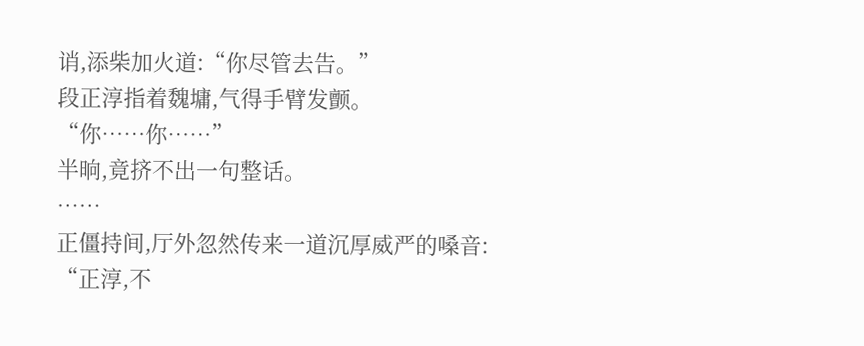诮,添柴加火道:“你尽管去告。”
段正淳指着魏墉,气得手臂发颤。
“你……你……”
半晌,竟挤不出一句整话。
……
正僵持间,厅外忽然传来一道沉厚威严的嗓音:
“正淳,不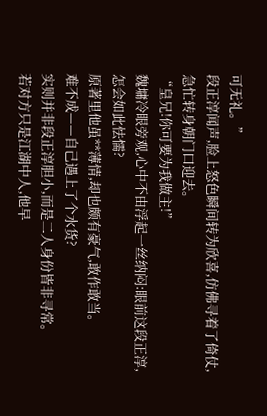可无礼。”
段正淳闻声,脸上怒色瞬间转为欣喜,仿佛寻着了倚仗,急忙转身朝门口迎去。
“皇兄!你可要为我做主!”
魏墉冷眼旁观,心中不由浮起一丝纳闷:眼前这段正淳,怎会如此怯懦?
原著里他虽**薄情,却也颇有豪气,敢作敢当。
难不成——自己遇上了个水货?
实则并非段正淳胆小,而是二人身份皆非寻常。
若对方只是江湖中人,他早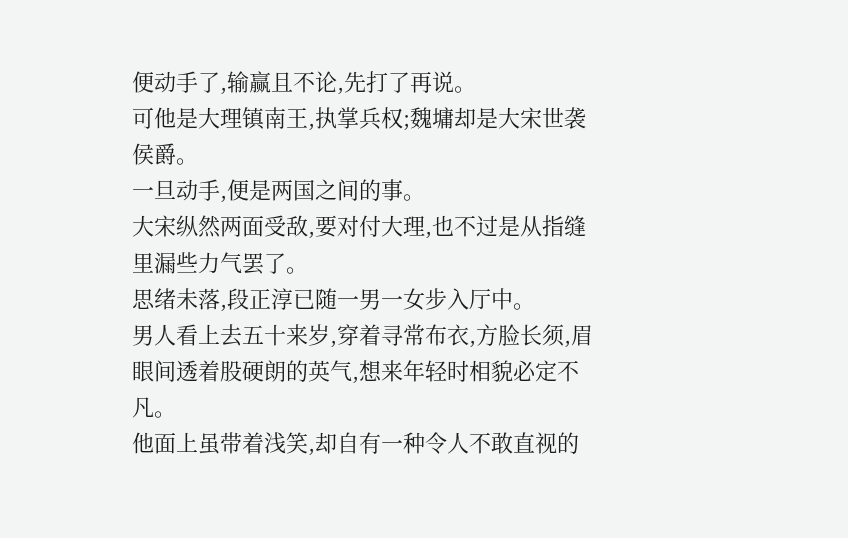便动手了,输赢且不论,先打了再说。
可他是大理镇南王,执掌兵权;魏墉却是大宋世袭侯爵。
一旦动手,便是两国之间的事。
大宋纵然两面受敌,要对付大理,也不过是从指缝里漏些力气罢了。
思绪未落,段正淳已随一男一女步入厅中。
男人看上去五十来岁,穿着寻常布衣,方脸长须,眉眼间透着股硬朗的英气,想来年轻时相貌必定不凡。
他面上虽带着浅笑,却自有一种令人不敢直视的